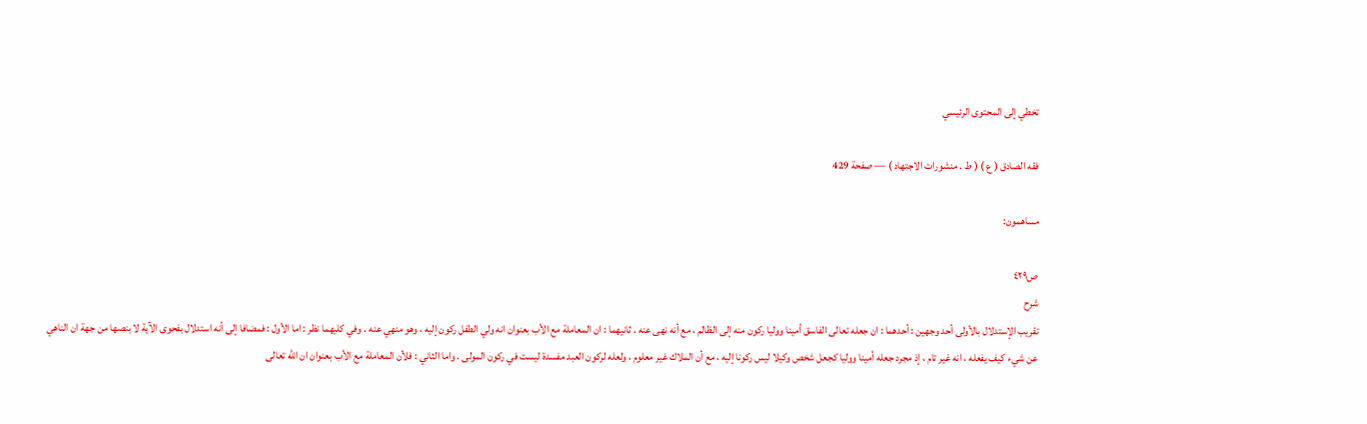تخطي إلى المحتوى الرئيسي

فقه الصادق ( ع ) ( ط . منشورات الاجتهاد ) — صفحة 429

مساهمون:

ص٤٢٩
شرح
تقريب الإستدلال بالأولى أحد وجهين : أحدهما : ان جعله تعالى الفاسق أمينا ووليا ركون منه إلى الظالم ، مع أنه نهى عنه . ثانيهما : ان المعاملة مع الأب بعنوان انه ولي الطفل ركون إليه ، وهو منهي عنه . وفي كليهما نظر : اما الأول : فمضافا إلى أنه استدلال بفحوى الآية لا بنصها من جهة ان الناهي عن شيء كيف يفعله ، انه غير تام ، إذ مجرد جعله أمينا ووليا كجعل شخص وكيلا ليس ركونا إليه ، مع أن الملاك غير معلوم ، ولعله لركون العبد مفسدة ليست في ركون المولى . واما الثاني : فلأن المعاملة مع الأب بعنوان ان الله تعالى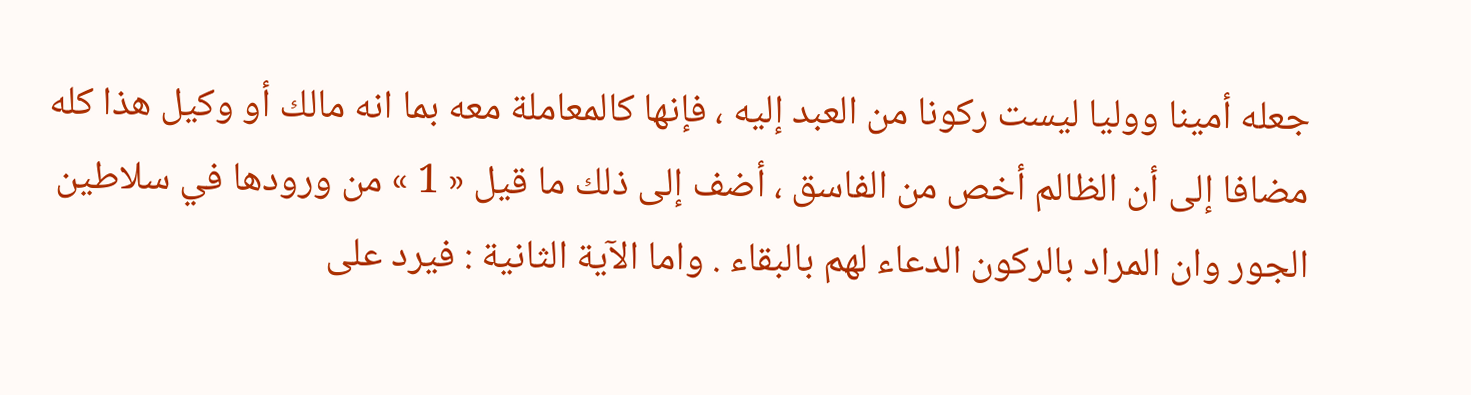جعله أمينا ووليا ليست ركونا من العبد إليه ، فإنها كالمعاملة معه بما انه مالك أو وكيل هذا كله مضافا إلى أن الظالم أخص من الفاسق ، أضف إلى ذلك ما قيل « 1 » من ورودها في سلاطين الجور وان المراد بالركون الدعاء لهم بالبقاء . واما الآية الثانية : فيرد على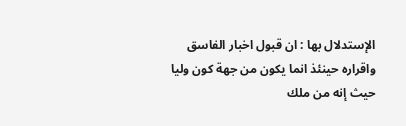الإستدلال بها : ان قبول اخبار الفاسق واقراره حينئذ انما يكون من جهة كون وليا حيث إنه من ملك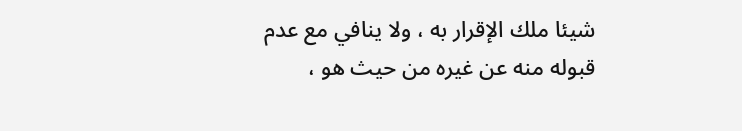شيئا ملك الإقرار به ، ولا ينافي مع عدم قبوله منه عن غيره من حيث هو ،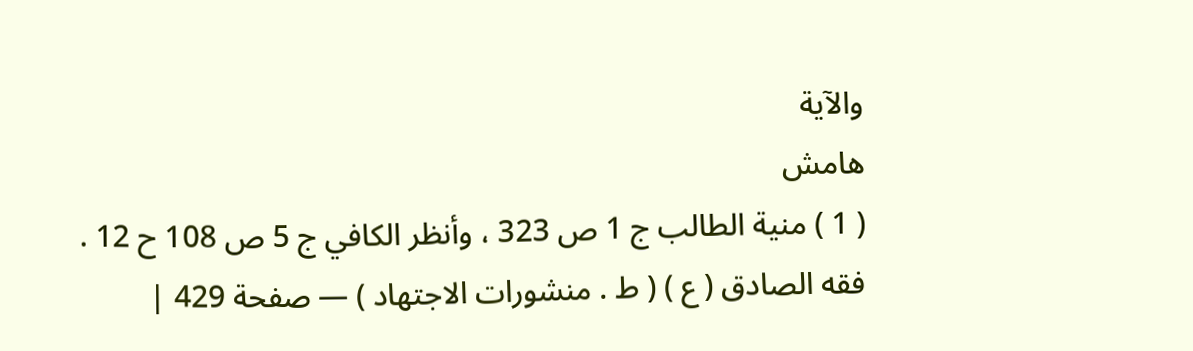والآية
هامش
( 1 ) منية الطالب ج 1 ص 323 ، وأنظر الكافي ج 5 ص 108 ح 12 .
فقه الصادق ( ع ) ( ط . منشورات الاجتهاد ) — صفحة 429 |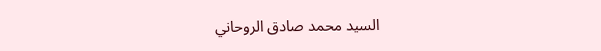السيد محمد صادق الروحاني